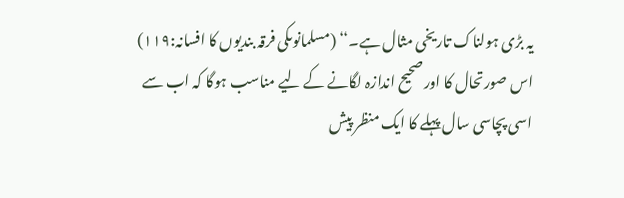یہ بڑی ہولناک تاریخی مثال ہے۔‘‘ (مسلمانوںکی فرقہ بندیوں کا افسانہ:۱۱۹)
اس صورتحال کا اورصحیح اندازہ لگانے کے لیے مناسب ہوگا کہ اب سے اسی پچاسی سال پہلے کا ایک منظر پیش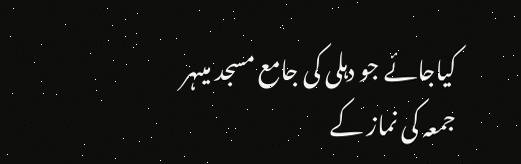کیاجائے جو دہلی کی جامع مسجد میںہر جمعہ کی نماز کے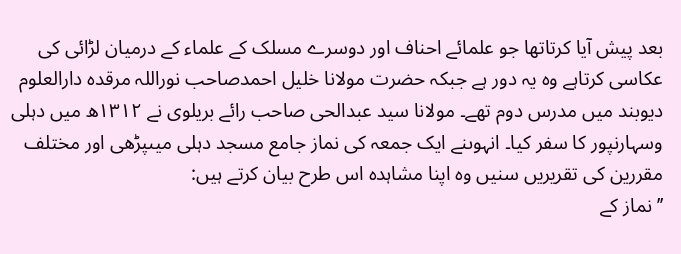بعد پیش آیا کرتاتھا جو علمائے احناف اور دوسرے مسلک کے علماء کے درمیان لڑائی کی عکاسی کرتاہے وہ یہ دور ہے جبکہ حضرت مولانا خلیل احمدصاحب نوراللہ مرقدہ دارالعلوم دیوبند میں مدرس دوم تھے۔ مولانا سید عبدالحی صاحب رائے بریلوی نے ۱۳۱۲ھ میں دہلی وسہارنپور کا سفر کیا۔ انہوںنے ایک جمعہ کی نماز جامع مسجد دہلی میںپڑھی اور مختلف مقررین کی تقریریں سنیں وہ اپنا مشاہدہ اس طرح بیان کرتے ہیں:
’’نماز کے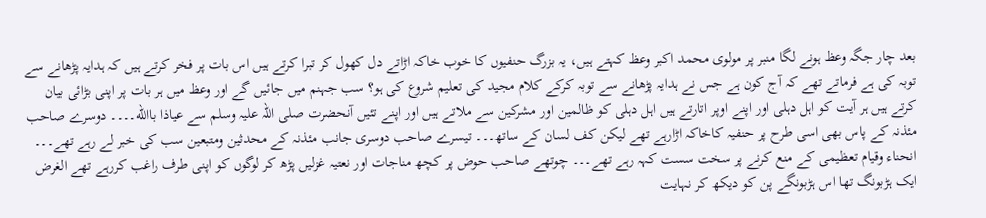بعد چار جگہ وعظ ہونے لگا منبر پر مولوی محمد اکبر وعظ کہتے ہیں، یہ بزرگ حنفیوں کا خوب خاکہ اڑاتے دل کھول کر تبرا کرتے ہیں اس بات پر فخر کرتے ہیں کہ ہدایہ پڑھانے سے توبہ کی ہے فرماتے تھے کہ آج کون ہے جس نے ہدایہ پڑھانے سے توبہ کرکے کلام مجید کی تعلیم شروع کی ہو؟ سب جہنم میں جائیں گے اور وعظ میں ہر بات پر اپنی بڑائی بیان کرتے ہیں ہر آیت کو اہل دہلی اور اپنے اوپر اتارتے ہیں اہل دہلی کو ظالمین اور مشرکین سے ملاتے ہیں اور اپنے تئیں آنحضرت صلی اللہ علیہ وسلم سے عیاذا باالله۔۔۔۔ دوسرے صاحب مئذنہ کے پاس بھی اسی طرح پر حنفیہ کاخاکہ اڑارہے تھے لیکن کف لسان کے ساتھ۔۔۔ تیسرے صاحب دوسری جانب مئذنہ کے محدثین ومتبعین سب کی خبر لے رہے تھے۔۔۔ انحناء وقیام تعظیمی کے منع کرنے پر سخت سست کہہ رہے تھے۔۔۔ چوتھے صاحب حوض پر کچھ مناجات اور نعتیہ غزلیں پڑھ کر لوگوں کو اپنی طرف راغب کررہے تھے الغرض ایک ہڑبونگ تھا اس ہڑبونگے پن کو دیکھ کر نہایت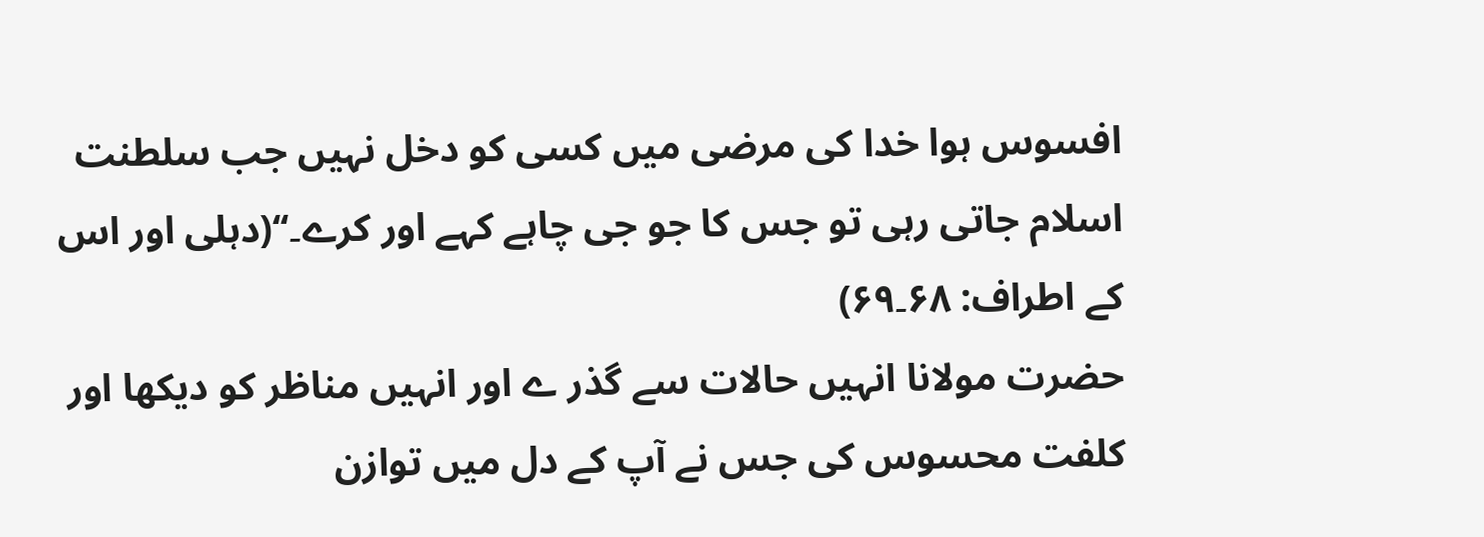افسوس ہوا خدا کی مرضی میں کسی کو دخل نہیں جب سلطنت اسلام جاتی رہی تو جس کا جو جی چاہے کہے اور کرے۔‘‘(دہلی اور اس کے اطراف: ۶۸۔۶۹)
حضرت مولانا انہیں حالات سے گذر ے اور انہیں مناظر کو دیکھا اور کلفت محسوس کی جس نے آپ کے دل میں توازن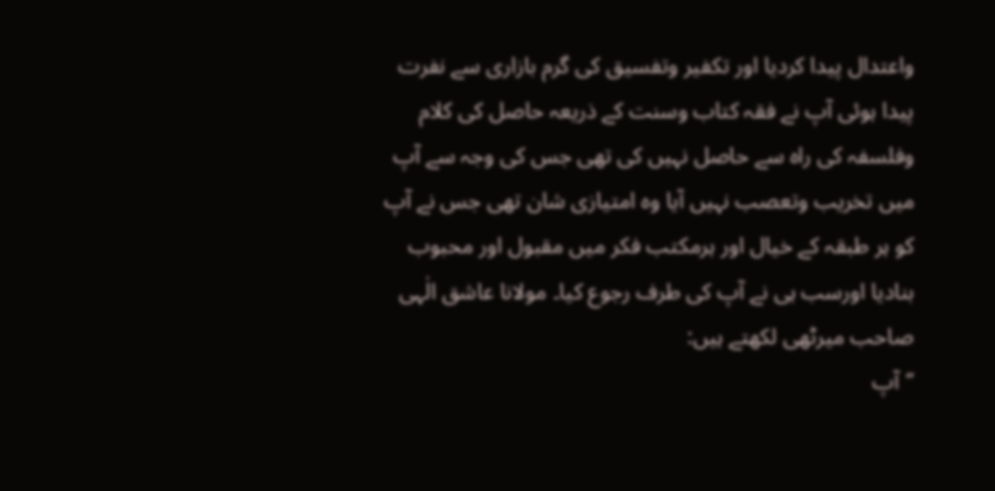واعتدال پیدا کردیا اور تکفیر وتفسیق کی گرم بازاری سے نفرت پیدا ہوئی آپ نے فقہ کتاب وسنت کے ذریعہ حاصل کی کلام وفلسفہ کی راہ سے حاصل نہیں کی تھی جس کی وجہ سے آپ میں تخریب وتعصب نہیں آیا وہ امتیازی شان تھی جس نے آپ کو ہر طبقہ کے خیال اور ہرمکتب فکر میں مقبول اور محبوب بنادیا اورسب ہی نے آپ کی طرف رجوع کیا۔ مولانا عاشق الٰہی صاحب میرٹھی لکھتے ہیں:
’’آپ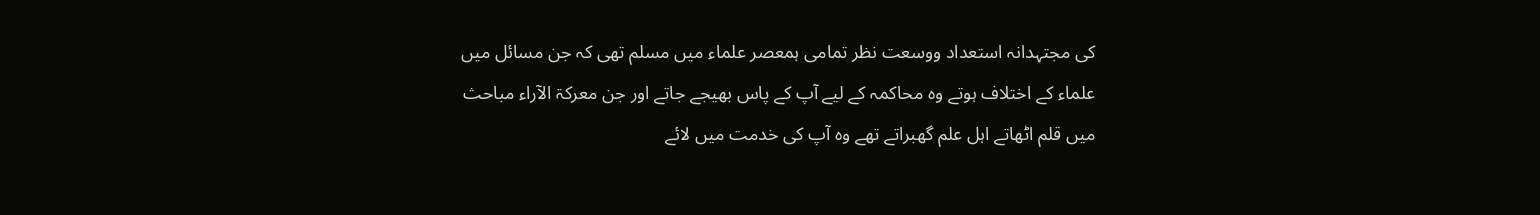کی مجتہدانہ استعداد ووسعت نظر تمامی ہمعصر علماء میں مسلم تھی کہ جن مسائل میں علماء کے اختلاف ہوتے وہ محاکمہ کے لیے آپ کے پاس بھیجے جاتے اور جن معرکۃ الآراء مباحث میں قلم اٹھاتے اہل علم گھبراتے تھے وہ آپ کی خدمت میں لائے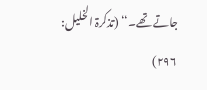جاتے تھے۔‘‘ (تذکرۃ الخلیل: ۲۹۶)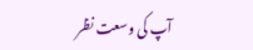آپ کی وسعت نظر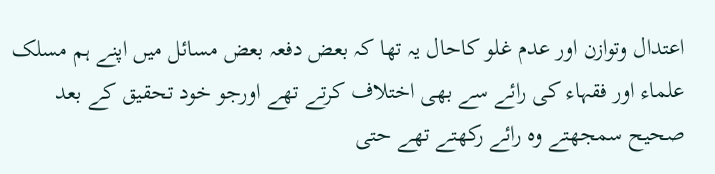اعتدال وتوازن اور عدم غلو کاحال یہ تھا کہ بعض دفعہ بعض مسائل میں اپنے ہم مسلک علماء اور فقہاء کی رائے سے بھی اختلاف کرتے تھے اورجو خود تحقیق کے بعد صحیح سمجھتے وہ رائے رکھتے تھے حتی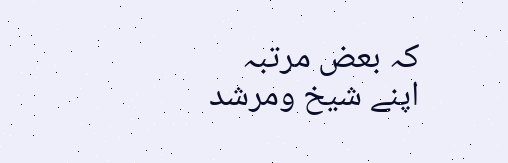کہ بعض مرتبہ اپنے شیخ ومرشد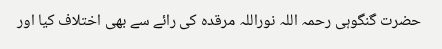حضرت گنگوہی رحمہ اللہ نوراللہ مرقدہ کی رائے سے بھی اختلاف کیا اور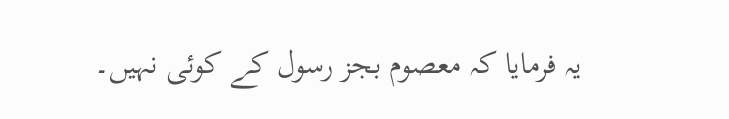یہ فرمایا کہ معصوم بجز رسول کے کوئی نہیں۔